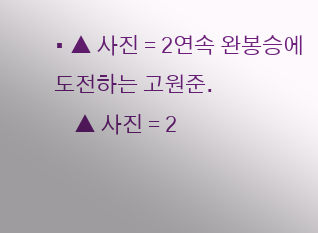• ▲ 사진 = 2연속 완봉승에 도전하는 고원준.
    ▲ 사진 = 2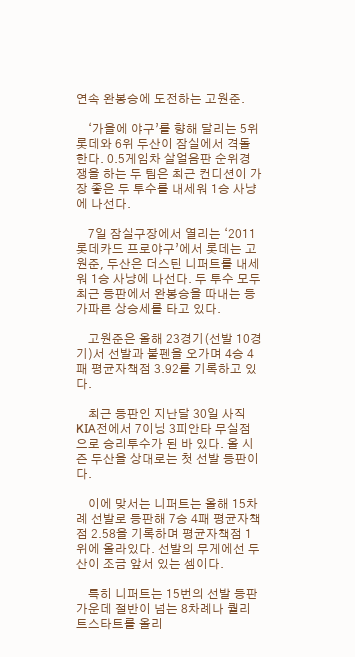연속 완봉승에 도전하는 고원준.

    ‘가을에 야구’를 향해 달리는 5위 롯데와 6위 두산이 잠실에서 격돌한다. 0.5게임차 살얼음판 순위경쟁을 하는 두 팀은 최근 컨디션이 가장 좋은 두 투수를 내세워 1승 사냥에 나선다.

    7일 잠실구장에서 열리는 ‘2011 롯데카드 프로야구’에서 롯데는 고원준, 두산은 더스틴 니퍼트를 내세워 1승 사냥에 나선다. 두 투수 모두 최근 등판에서 완봉승을 따내는 등 가파른 상승세를 타고 있다.

    고원준은 올해 23경기(선발 10경기)서 선발과 불펜을 오가며 4승 4패 평균자책점 3.92를 기록하고 있다.

    최근 등판인 지난달 30일 사직 KIA전에서 7이닝 3피안타 무실점으로 승리투수가 된 바 있다. 올 시즌 두산을 상대로는 첫 선발 등판이다.

    이에 맞서는 니퍼트는 올해 15차례 선발로 등판해 7승 4패 평균자책점 2.58을 기록하며 평균자책점 1위에 올라있다. 선발의 무게에선 두산이 조금 앞서 있는 셈이다.

    특히 니퍼트는 15번의 선발 등판 가운데 절반이 넘는 8차례나 퀄리트스타트를 올리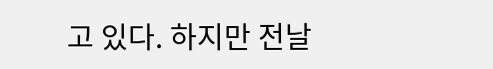고 있다. 하지만 전날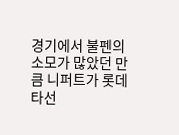경기에서 불펜의 소모가 많았던 만큼 니퍼트가 롯데 타선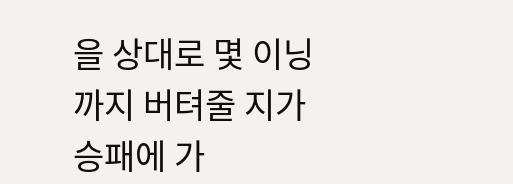을 상대로 몇 이닝까지 버텨줄 지가 승패에 가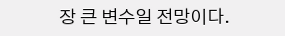장 큰 변수일 전망이다.